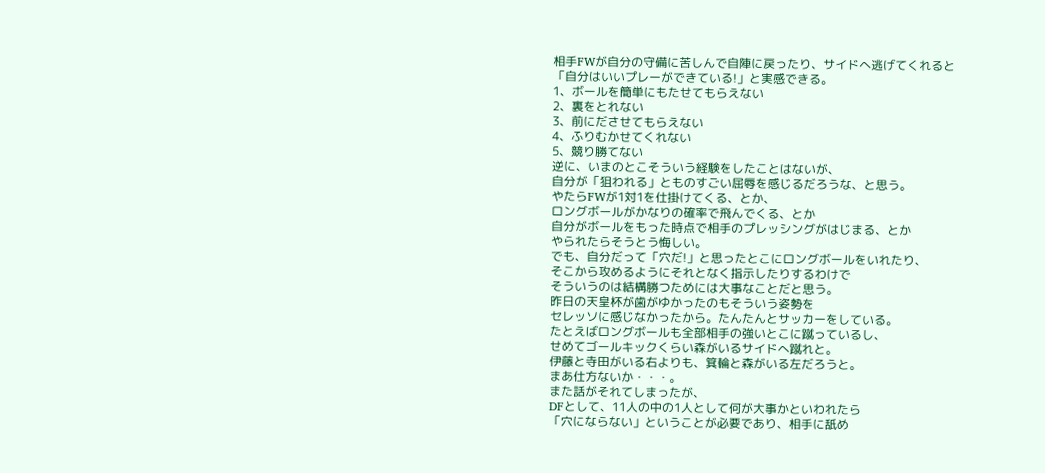相手FWが自分の守備に苦しんで自陣に戻ったり、サイドへ逃げてくれると
「自分はいいプレーができている!」と実感できる。
1、ボールを簡単にもたせてもらえない
2、裏をとれない
3、前にださせてもらえない
4、ふりむかせてくれない
5、競り勝てない
逆に、いまのとこそういう経験をしたことはないが、
自分が「狙われる」とものすごい屈辱を感じるだろうな、と思う。
やたらFWが1対1を仕掛けてくる、とか、
ロングボールがかなりの確率で飛んでくる、とか
自分がボールをもった時点で相手のプレッシングがはじまる、とか
やられたらそうとう悔しい。
でも、自分だって「穴だ!」と思ったとこにロングボールをいれたり、
そこから攻めるようにそれとなく指示したりするわけで
そういうのは結構勝つためには大事なことだと思う。
昨日の天皇杯が歯がゆかったのもそういう姿勢を
セレッソに感じなかったから。たんたんとサッカーをしている。
たとえばロングボールも全部相手の強いとこに蹴っているし、
せめてゴールキックくらい森がいるサイドへ蹴れと。
伊藤と寺田がいる右よりも、箕輪と森がいる左だろうと。
まあ仕方ないか・・・。
また話がそれてしまったが、
DFとして、11人の中の1人として何が大事かといわれたら
「穴にならない」ということが必要であり、相手に舐め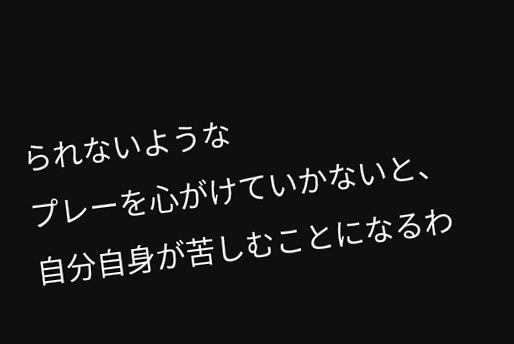られないような
プレーを心がけていかないと、自分自身が苦しむことになるわ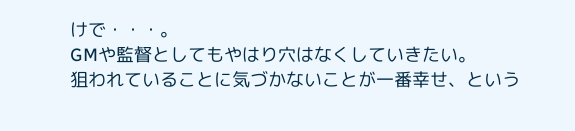けで・・・。
GMや監督としてもやはり穴はなくしていきたい。
狙われていることに気づかないことが一番幸せ、という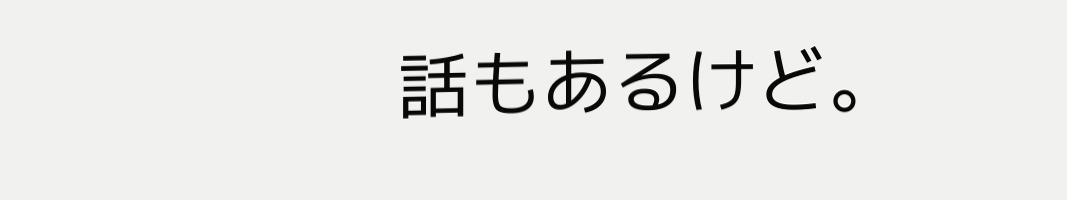話もあるけど。